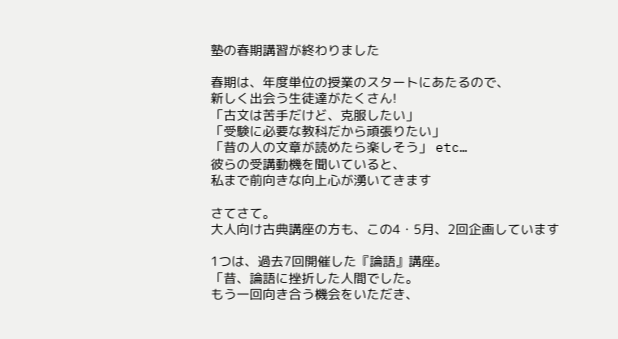塾の春期講習が終わりました

春期は、年度単位の授業のスタートにあたるので、
新しく出会う生徒達がたくさん!
「古文は苦手だけど、克服したい」
「受験に必要な教科だから頑張りたい」
「昔の人の文章が読めたら楽しそう」 etc…
彼らの受講動機を聞いていると、
私まで前向きな向上心が湧いてきます

さてさて。
大人向け古典講座の方も、この4・5月、2回企画しています

1つは、過去7回開催した『論語』講座。
「昔、論語に挫折した人間でした。
もう一回向き合う機会をいただき、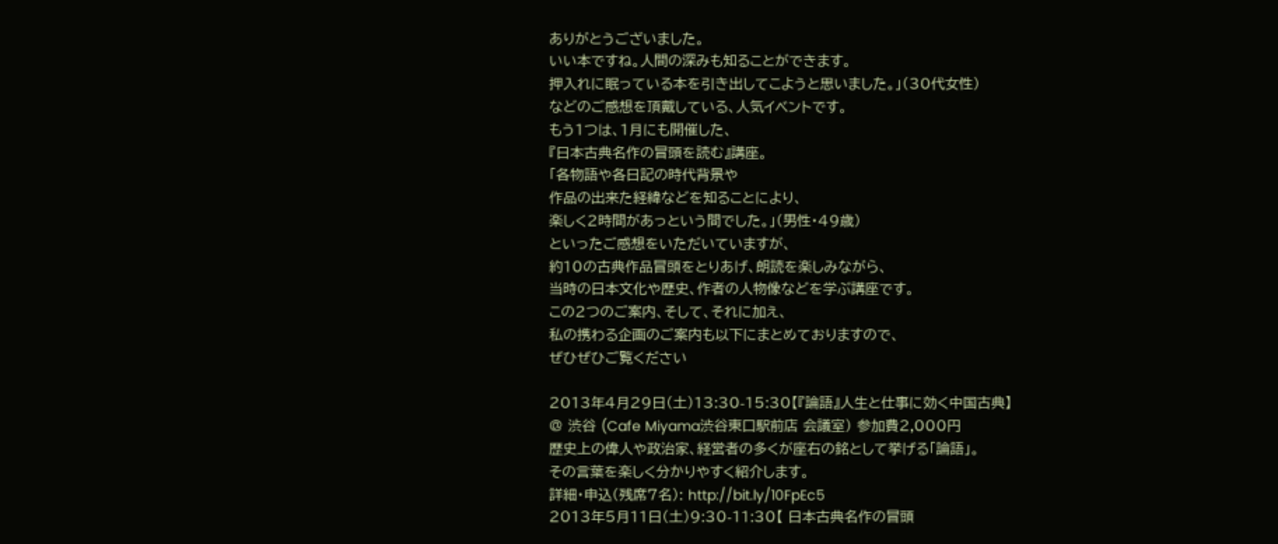ありがとうございました。
いい本ですね。人間の深みも知ることができます。
押入れに眠っている本を引き出してこようと思いました。」(30代女性)
などのご感想を頂戴している、人気イベントです。
もう1つは、1月にも開催した、
『日本古典名作の冒頭を読む』講座。
「各物語や各日記の時代背景や
作品の出来た経緯などを知ることにより、
楽しく2時間があっという間でした。」(男性・49歳)
といったご感想をいただいていますが、
約10の古典作品冒頭をとりあげ、朗読を楽しみながら、
当時の日本文化や歴史、作者の人物像などを学ぶ講座です。
この2つのご案内、そして、それに加え、
私の携わる企画のご案内も以下にまとめておりますので、
ぜひぜひご覧ください

2013年4月29日(土)13:30-15:30【『論語』人生と仕事に効く中国古典】
@ 渋谷 (Cafe Miyama渋谷東口駅前店 会議室) 参加費2,000円
歴史上の偉人や政治家、経営者の多くが座右の銘として挙げる「論語」。
その言葉を楽しく分かりやすく紹介します。
詳細・申込(残席7名): http://bit.ly/10FpEc5
2013年5月11日(土)9:30-11:30【 日本古典名作の冒頭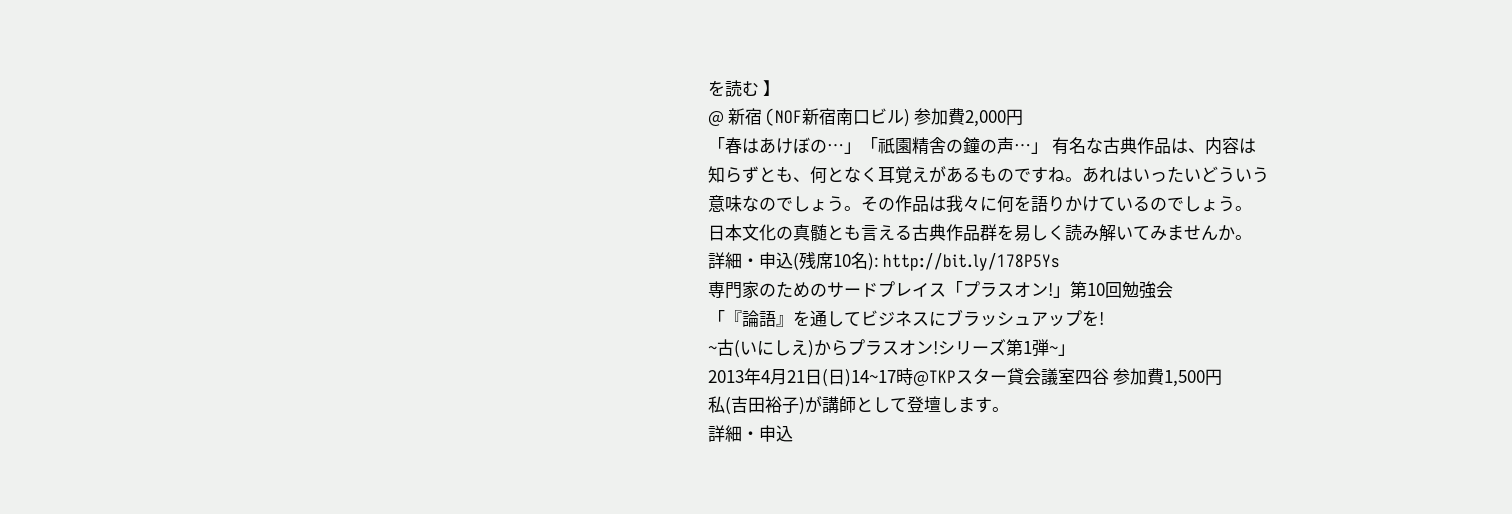を読む 】
@ 新宿 (NOF新宿南口ビル) 参加費2,000円
「春はあけぼの…」「祇園精舎の鐘の声…」 有名な古典作品は、内容は
知らずとも、何となく耳覚えがあるものですね。あれはいったいどういう
意味なのでしょう。その作品は我々に何を語りかけているのでしょう。
日本文化の真髄とも言える古典作品群を易しく読み解いてみませんか。
詳細・申込(残席10名): http://bit.ly/178P5Ys
専門家のためのサードプレイス「プラスオン!」第10回勉強会
「『論語』を通してビジネスにブラッシュアップを!
~古(いにしえ)からプラスオン!シリーズ第1弾~」
2013年4月21日(日)14~17時@TKPスター貸会議室四谷 参加費1,500円
私(吉田裕子)が講師として登壇します。
詳細・申込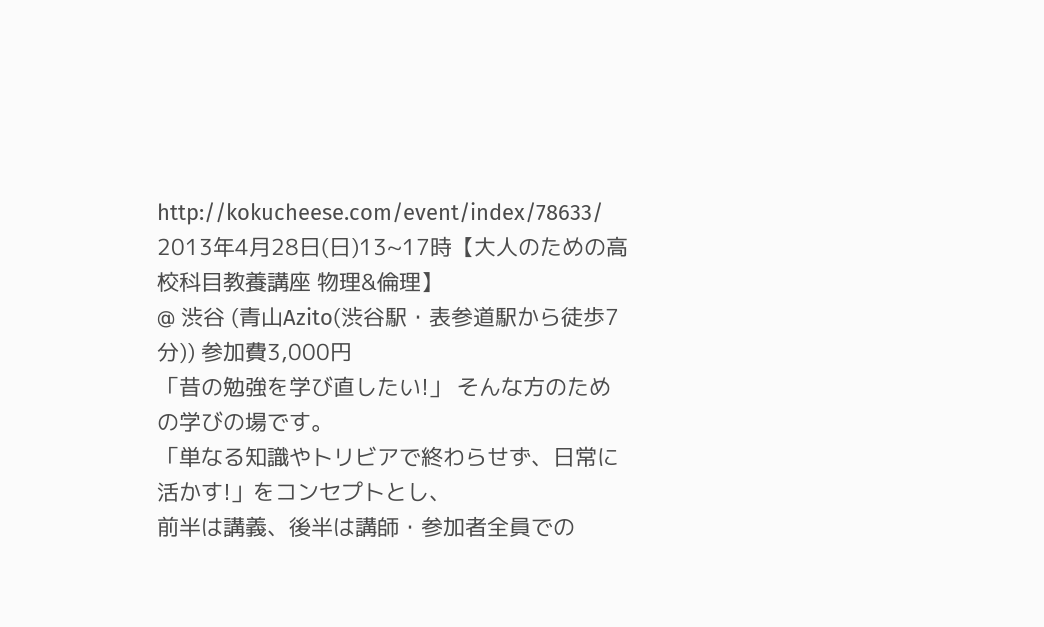http://kokucheese.com/event/index/78633/
2013年4月28日(日)13~17時【大人のための高校科目教養講座 物理&倫理】
@ 渋谷 (青山Azito(渋谷駅・表参道駅から徒歩7分)) 参加費3,000円
「昔の勉強を学び直したい!」 そんな方のための学びの場です。
「単なる知識やトリビアで終わらせず、日常に活かす!」をコンセプトとし、
前半は講義、後半は講師・参加者全員での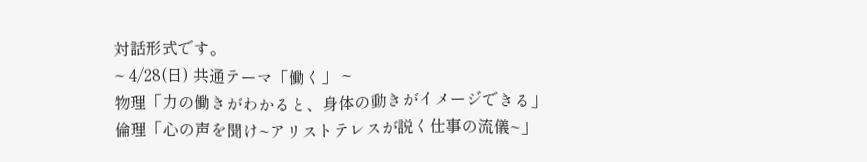対話形式です。
~ 4/28(日) 共通テーマ「働く」 ~
物理「力の働きがわかると、身体の動きがイメージできる」
倫理「心の声を聞け~アリストテレスが説く仕事の流儀~」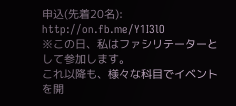申込(先着20名): http://on.fb.me/Y1I3lO
※この日、私はファシリテーターとして参加します。
これ以降も、様々な科目でイベントを開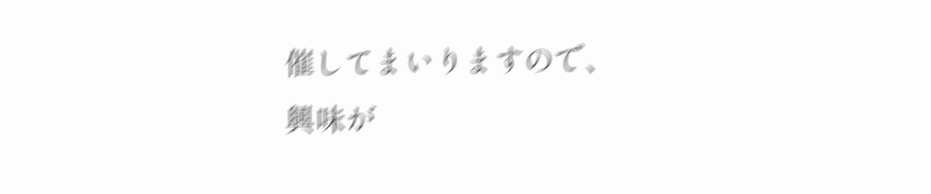催してまいりますので、
興味が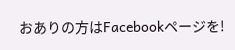おありの方はFacebookページを!